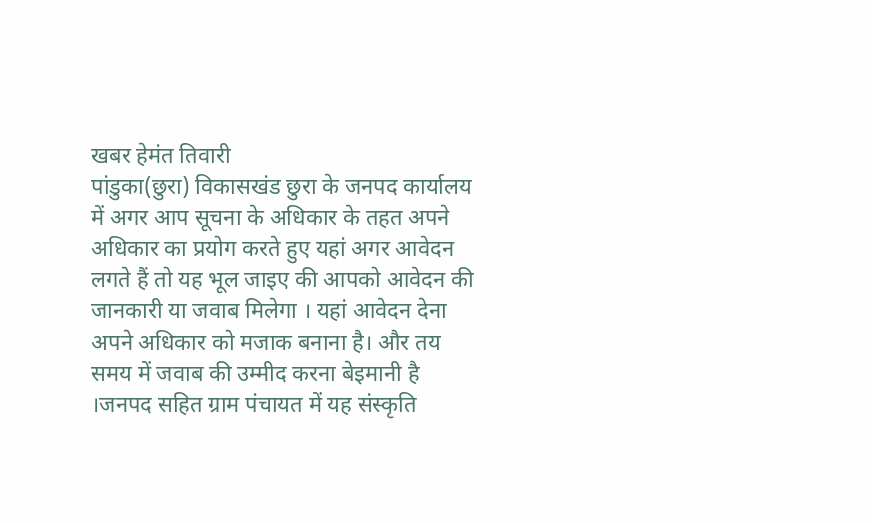खबर हेमंत तिवारी
पांडुका(छुरा) विकासखंड छुरा के जनपद कार्यालय में अगर आप सूचना के अधिकार के तहत अपने अधिकार का प्रयोग करते हुए यहां अगर आवेदन लगते हैं तो यह भूल जाइए की आपको आवेदन की जानकारी या जवाब मिलेगा । यहां आवेदन देना अपने अधिकार को मजाक बनाना है। और तय समय में जवाब की उम्मीद करना बेइमानी है ।जनपद सहित ग्राम पंचायत में यह संस्कृति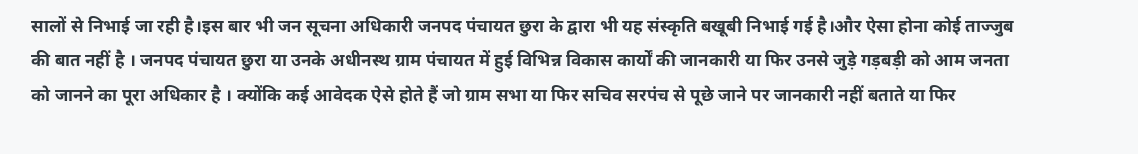सालों से निभाई जा रही है।इस बार भी जन सूचना अधिकारी जनपद पंचायत छुरा के द्वारा भी यह संस्कृति बखूबी निभाई गई है।और ऐसा होना कोई ताज्जुब की बात नहीं है । जनपद पंचायत छुरा या उनके अधीनस्थ ग्राम पंचायत में हुई विभिन्न विकास कार्यों की जानकारी या फिर उनसे जुड़े गड़बड़ी को आम जनता को जानने का पूरा अधिकार है । क्योंकि कई आवेदक ऐसे होते हैं जो ग्राम सभा या फिर सचिव सरपंच से पूछे जाने पर जानकारी नहीं बताते या फिर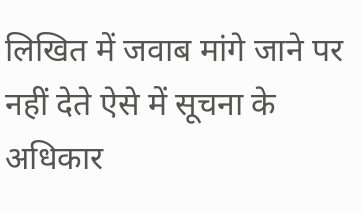लिखित में जवाब मांगे जाने पर नहीं देते ऐसे में सूचना के अधिकार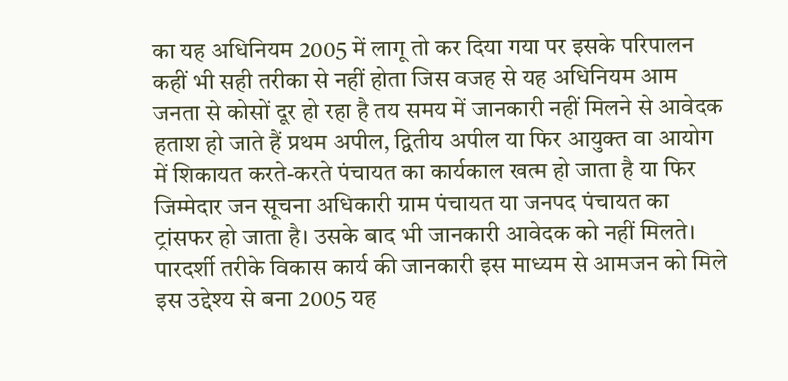का यह अधिनियम 2005 में लागू तो कर दिया गया पर इसके परिपालन कहीं भी सही तरीका से नहीं होता जिस वजह से यह अधिनियम आम जनता से कोसों दूर हो रहा है तय समय में जानकारी नहीं मिलने से आवेदक हताश हो जाते हैं प्रथम अपील, द्वितीय अपील या फिर आयुक्त वा आयोग में शिकायत करते-करते पंचायत का कार्यकाल खत्म हो जाता है या फिर जिम्मेदार जन सूचना अधिकारी ग्राम पंचायत या जनपद पंचायत का ट्रांसफर हो जाता है। उसके बाद भी जानकारी आवेदक को नहीं मिलते। पारदर्शी तरीके विकास कार्य की जानकारी इस माध्यम से आमजन को मिले इस उद्देश्य से बना 2005 यह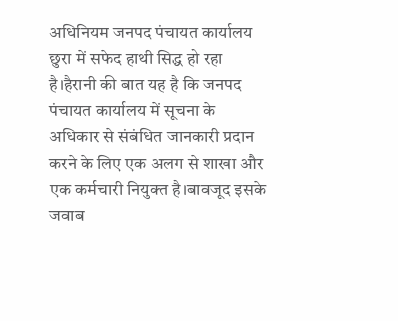अधिनियम जनपद पंचायत कार्यालय छुरा में सफेद हाथी सिद्ध हो रहा है।हैरानी की बात यह है कि जनपद पंचायत कार्यालय में सूचना के अधिकार से संबंधित जानकारी प्रदान करने के लिए एक अलग से शाखा और एक कर्मचारी नियुक्त है।बावजूद इसके जवाब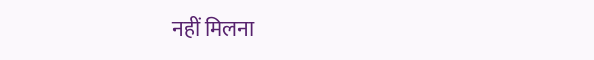नहीं मिलना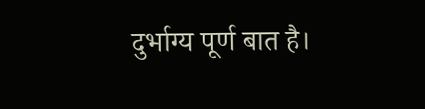दुर्भाग्य पूर्ण बात है।